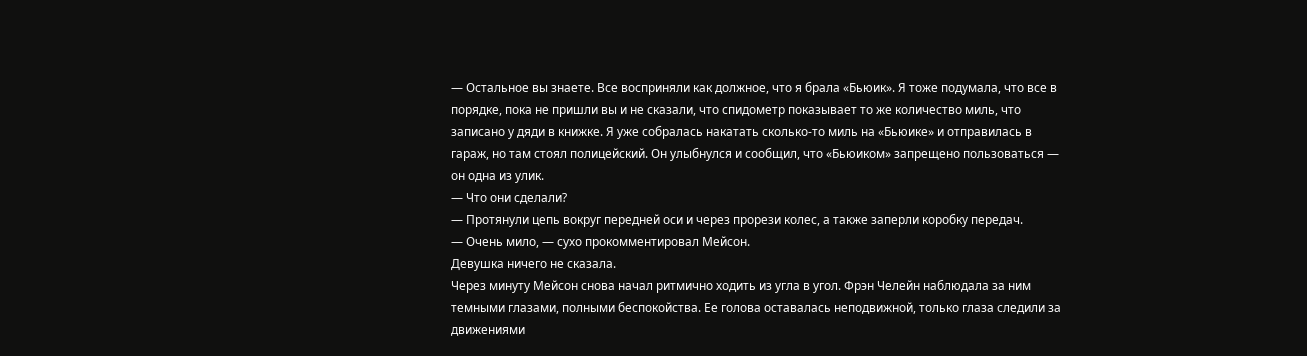— Остальное вы знаете. Все восприняли как должное, что я брала «Бьюик». Я тоже подумала, что все в порядке, пока не пришли вы и не сказали, что спидометр показывает то же количество миль, что записано у дяди в книжке. Я уже собралась накатать сколько-то миль на «Бьюике» и отправилась в гараж, но там стоял полицейский. Он улыбнулся и сообщил, что «Бьюиком» запрещено пользоваться — он одна из улик.
— Что они сделали?
— Протянули цепь вокруг передней оси и через прорези колес, а также заперли коробку передач.
— Очень мило, — сухо прокомментировал Мейсон.
Девушка ничего не сказала.
Через минуту Мейсон снова начал ритмично ходить из угла в угол. Фрэн Челейн наблюдала за ним темными глазами, полными беспокойства. Ее голова оставалась неподвижной, только глаза следили за движениями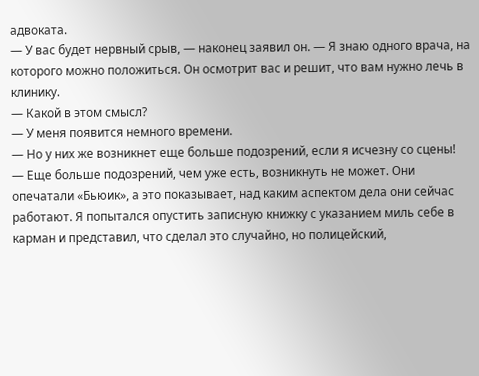адвоката.
— У вас будет нервный срыв, — наконец заявил он. — Я знаю одного врача, на которого можно положиться. Он осмотрит вас и решит, что вам нужно лечь в клинику.
— Какой в этом смысл?
— У меня появится немного времени.
— Но у них же возникнет еще больше подозрений, если я исчезну со сцены!
— Еще больше подозрений, чем уже есть, возникнуть не может. Они опечатали «Бьюик», а это показывает, над каким аспектом дела они сейчас работают. Я попытался опустить записную книжку с указанием миль себе в карман и представил, что сделал это случайно, но полицейский,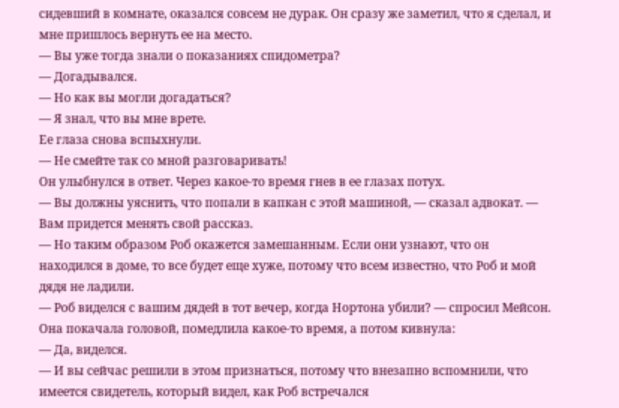сидевший в комнате, оказался совсем не дурак. Он сразу же заметил, что я сделал, и мне пришлось вернуть ее на место.
— Вы уже тогда знали о показаниях спидометра?
— Догадывался.
— Но как вы могли догадаться?
— Я знал, что вы мне врете.
Ее глаза снова вспыхнули.
— Не смейте так со мной разговаривать!
Он улыбнулся в ответ. Через какое-то время гнев в ее глазах потух.
— Вы должны уяснить, что попали в капкан с этой машиной, — сказал адвокат. — Вам придется менять свой рассказ.
— Но таким образом Роб окажется замешанным. Если они узнают, что он находился в доме, то все будет еще хуже, потому что всем известно, что Роб и мой дядя не ладили.
— Роб виделся с вашим дядей в тот вечер, когда Нортона убили? — спросил Мейсон.
Она покачала головой, помедлила какое-то время, а потом кивнула:
— Да, виделся.
— И вы сейчас решили в этом признаться, потому что внезапно вспомнили, что имеется свидетель, который видел, как Роб встречался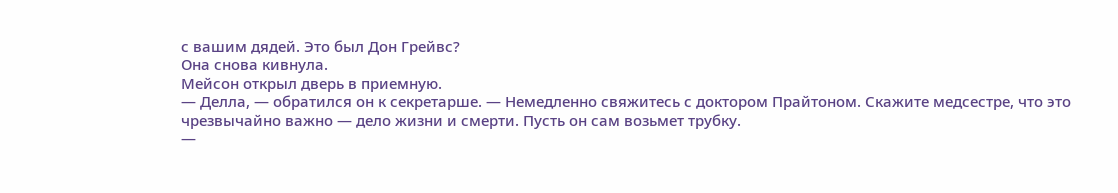с вашим дядей. Это был Дон Грейвс?
Она снова кивнула.
Мейсон открыл дверь в приемную.
— Делла, — обратился он к секретарше. — Немедленно свяжитесь с доктором Прайтоном. Скажите медсестре, что это чрезвычайно важно — дело жизни и смерти. Пусть он сам возьмет трубку.
—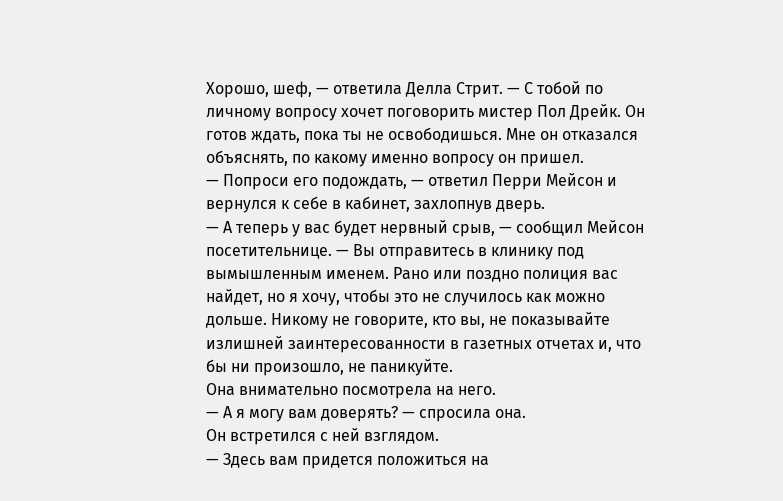Хорошо, шеф, — ответила Делла Стрит. — С тобой по личному вопросу хочет поговорить мистер Пол Дрейк. Он готов ждать, пока ты не освободишься. Мне он отказался объяснять, по какому именно вопросу он пришел.
— Попроси его подождать, — ответил Перри Мейсон и вернулся к себе в кабинет, захлопнув дверь.
— А теперь у вас будет нервный срыв, — сообщил Мейсон посетительнице. — Вы отправитесь в клинику под вымышленным именем. Рано или поздно полиция вас найдет, но я хочу, чтобы это не случилось как можно дольше. Никому не говорите, кто вы, не показывайте излишней заинтересованности в газетных отчетах и, что бы ни произошло, не паникуйте.
Она внимательно посмотрела на него.
— А я могу вам доверять? — спросила она.
Он встретился с ней взглядом.
— Здесь вам придется положиться на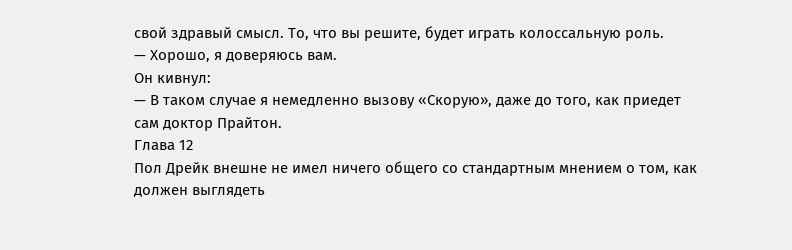свой здравый смысл. То, что вы решите, будет играть колоссальную роль.
— Хорошо, я доверяюсь вам.
Он кивнул:
— В таком случае я немедленно вызову «Скорую», даже до того, как приедет сам доктор Прайтон.
Глава 12
Пол Дрейк внешне не имел ничего общего со стандартным мнением о том, как должен выглядеть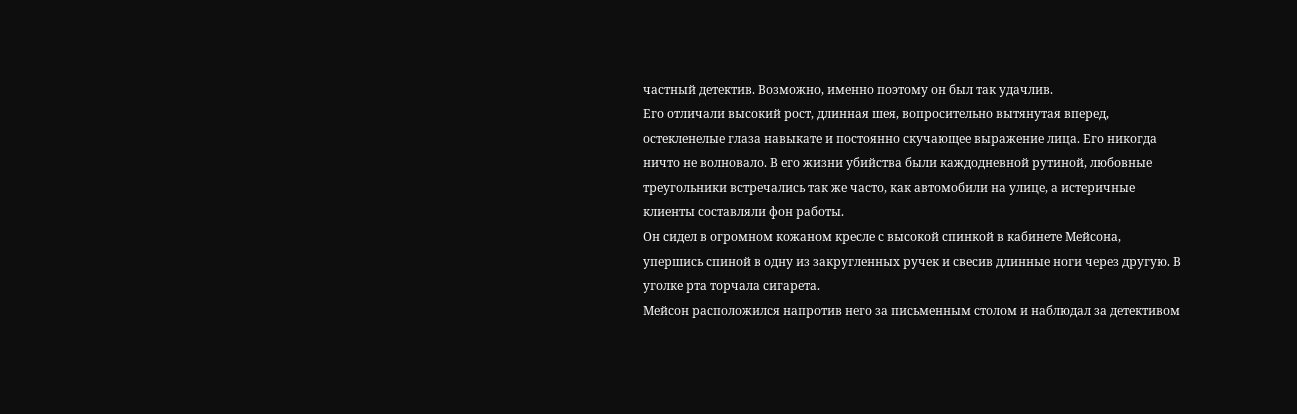частный детектив. Возможно, именно поэтому он был так удачлив.
Его отличали высокий рост, длинная шея, вопросительно вытянутая вперед, остекленелые глаза навыкате и постоянно скучающее выражение лица. Его никогда ничто не волновало. В его жизни убийства были каждодневной рутиной, любовные треугольники встречались так же часто, как автомобили на улице, а истеричные клиенты составляли фон работы.
Он сидел в огромном кожаном кресле с высокой спинкой в кабинете Мейсона, упершись спиной в одну из закругленных ручек и свесив длинные ноги через другую. В уголке рта торчала сигарета.
Мейсон расположился напротив него за письменным столом и наблюдал за детективом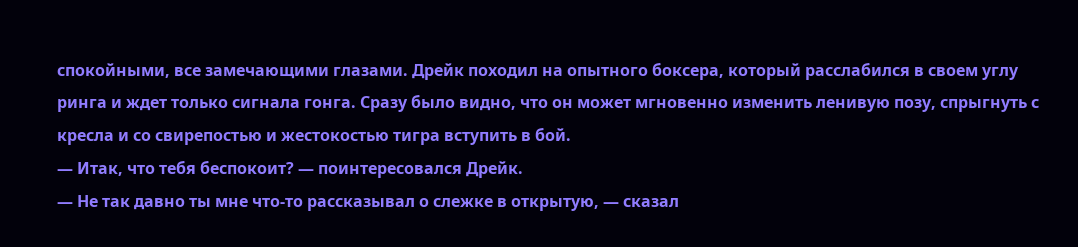спокойными, все замечающими глазами. Дрейк походил на опытного боксера, который расслабился в своем углу ринга и ждет только сигнала гонга. Сразу было видно, что он может мгновенно изменить ленивую позу, спрыгнуть с кресла и со свирепостью и жестокостью тигра вступить в бой.
— Итак, что тебя беспокоит? — поинтересовался Дрейк.
— Не так давно ты мне что-то рассказывал о слежке в открытую, — сказал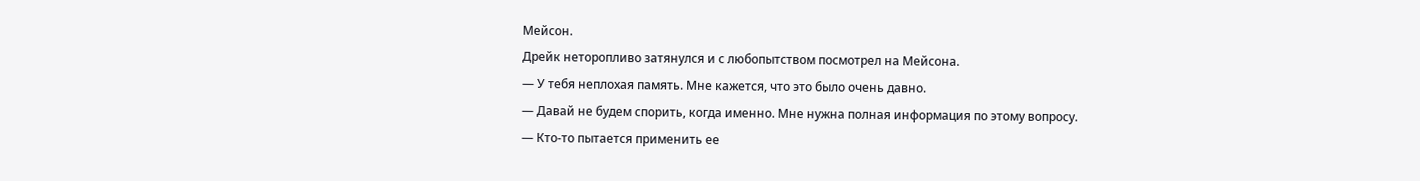Мейсон.
Дрейк неторопливо затянулся и с любопытством посмотрел на Мейсона.
— У тебя неплохая память. Мне кажется, что это было очень давно.
— Давай не будем спорить, когда именно. Мне нужна полная информация по этому вопросу.
— Кто-то пытается применить ее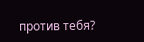против тебя?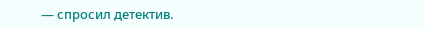— спросил детектив.